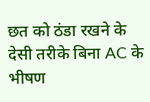छत को ठंडा रखने के देसी तरीके बिना AC के
भीषण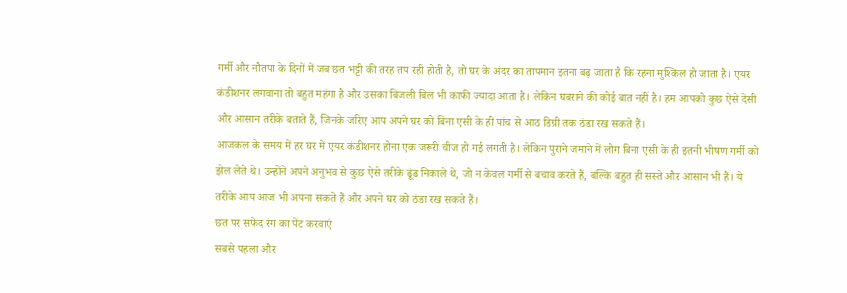गर्मी और नौतपा के दिनों में जब छत भट्टी की तरह तप रही होती है, तो घर के अंदर का तापमान इतना बढ़ जाता है कि रहना मुश्किल हो जाता है। एयर कंडीशनर लगवाना तो बहुत महंगा है और उसका बिजली बिल भी काफी ज्यादा आता है। लेकिन घबराने की कोई बात नहीं है। हम आपको कुछ ऐसे देसी और आसान तरीके बताते हैं, जिनके जरिए आप अपने घर को बिना एसी के ही पांच से आठ डिग्री तक ठंडा रख सकते हैं।
आजकल के समय में हर घर में एयर कंडीशनर होना एक जरूरी चीज हो गई लगती है। लेकिन पुराने जमाने में लोग बिना एसी के ही इतनी भीषण गर्मी को झेल लेते थे। उन्होंने अपने अनुभव से कुछ ऐसे तरीके ढूंढ निकाले थे, जो न केवल गर्मी से बचाव करते हैं, बल्कि बहुत ही सस्ते और आसान भी हैं। ये तरीके आप आज भी अपना सकते हैं और अपने घर को ठंडा रख सकते हैं।
छत पर सफेद रंग का पेंट करवाएं
सबसे पहला और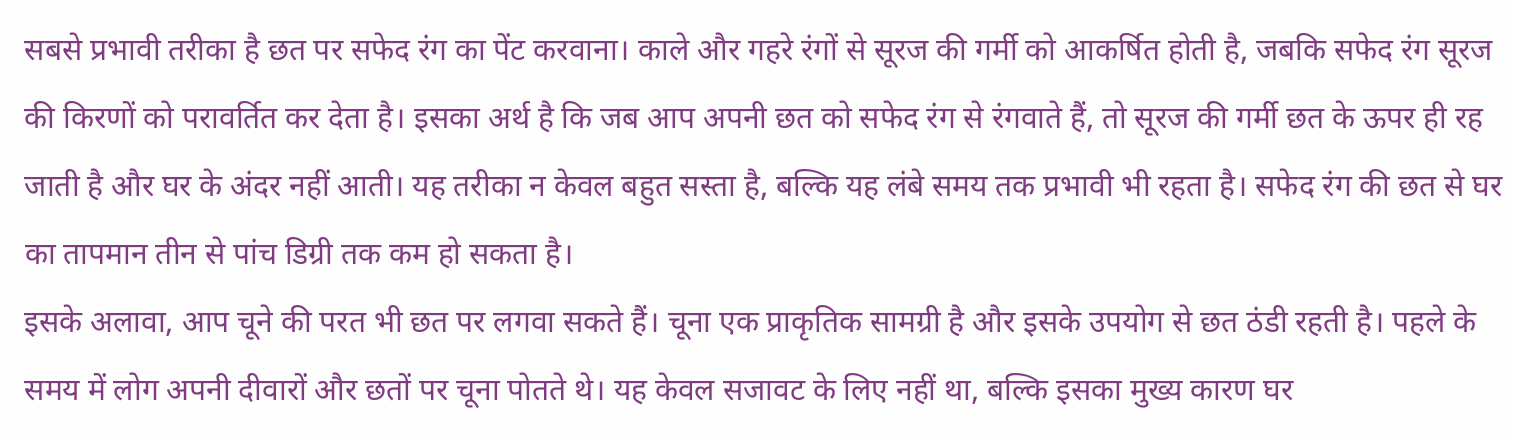सबसे प्रभावी तरीका है छत पर सफेद रंग का पेंट करवाना। काले और गहरे रंगों से सूरज की गर्मी को आकर्षित होती है, जबकि सफेद रंग सूरज की किरणों को परावर्तित कर देता है। इसका अर्थ है कि जब आप अपनी छत को सफेद रंग से रंगवाते हैं, तो सूरज की गर्मी छत के ऊपर ही रह जाती है और घर के अंदर नहीं आती। यह तरीका न केवल बहुत सस्ता है, बल्कि यह लंबे समय तक प्रभावी भी रहता है। सफेद रंग की छत से घर का तापमान तीन से पांच डिग्री तक कम हो सकता है।
इसके अलावा, आप चूने की परत भी छत पर लगवा सकते हैं। चूना एक प्राकृतिक सामग्री है और इसके उपयोग से छत ठंडी रहती है। पहले के समय में लोग अपनी दीवारों और छतों पर चूना पोतते थे। यह केवल सजावट के लिए नहीं था, बल्कि इसका मुख्य कारण घर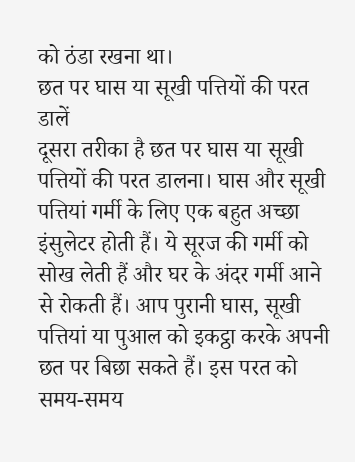को ठंडा रखना था।
छत पर घास या सूखी पत्तियों की परत डालें
दूसरा तरीका है छत पर घास या सूखी पत्तियों की परत डालना। घास और सूखी पत्तियां गर्मी के लिए एक बहुत अच्छा इंसुलेटर होती हैं। ये सूरज की गर्मी को सोख लेती हैं और घर के अंदर गर्मी आने से रोकती हैं। आप पुरानी घास, सूखी पत्तियां या पुआल को इकट्ठा करके अपनी छत पर बिछा सकते हैं। इस परत को समय-समय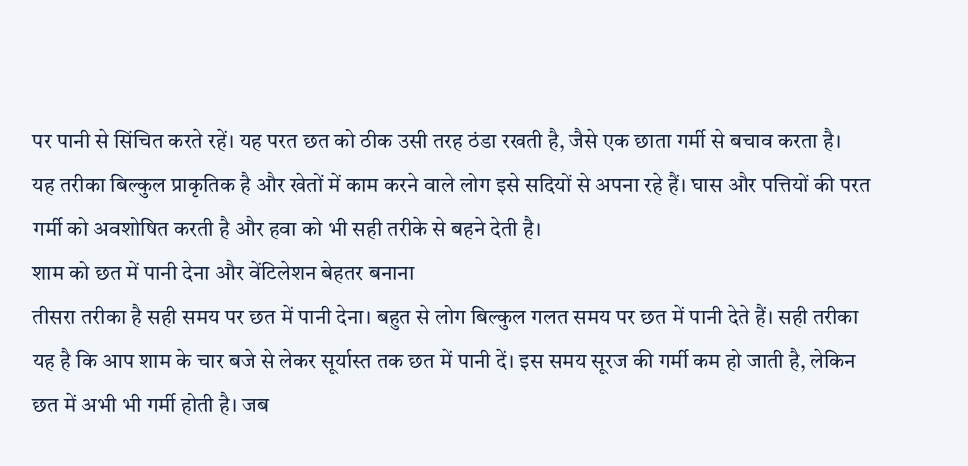पर पानी से सिंचित करते रहें। यह परत छत को ठीक उसी तरह ठंडा रखती है, जैसे एक छाता गर्मी से बचाव करता है।
यह तरीका बिल्कुल प्राकृतिक है और खेतों में काम करने वाले लोग इसे सदियों से अपना रहे हैं। घास और पत्तियों की परत गर्मी को अवशोषित करती है और हवा को भी सही तरीके से बहने देती है।
शाम को छत में पानी देना और वेंटिलेशन बेहतर बनाना
तीसरा तरीका है सही समय पर छत में पानी देना। बहुत से लोग बिल्कुल गलत समय पर छत में पानी देते हैं। सही तरीका यह है कि आप शाम के चार बजे से लेकर सूर्यास्त तक छत में पानी दें। इस समय सूरज की गर्मी कम हो जाती है, लेकिन छत में अभी भी गर्मी होती है। जब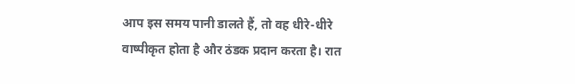आप इस समय पानी डालते हैं, तो वह धीरे-धीरे वाष्पीकृत होता है और ठंडक प्रदान करता है। रात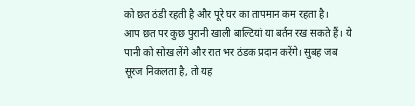को छत ठंडी रहती है और पूरे घर का तापमान कम रहता है।
आप छत पर कुछ पुरानी खाली बाल्टियां या बर्तन रख सकते हैं। ये पानी को सोख लेंगे और रात भर ठंडक प्रदान करेंगे। सुबह जब सूरज निकलता है, तो यह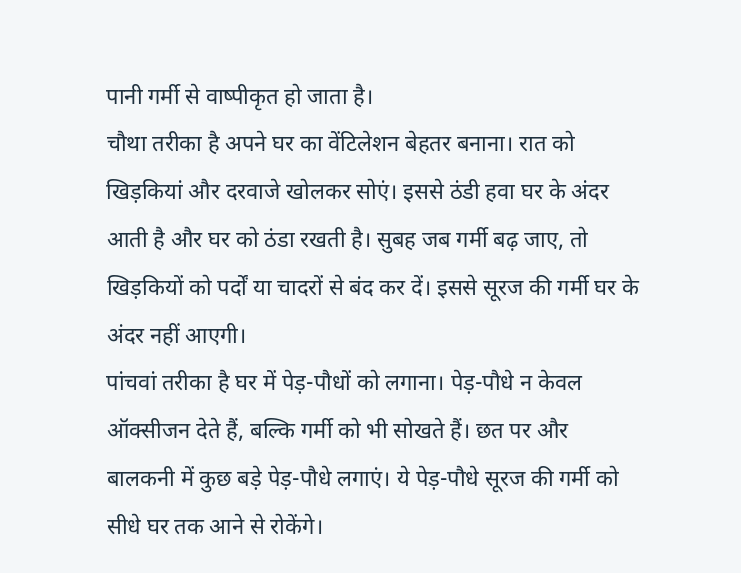पानी गर्मी से वाष्पीकृत हो जाता है।
चौथा तरीका है अपने घर का वेंटिलेशन बेहतर बनाना। रात को खिड़कियां और दरवाजे खोलकर सोएं। इससे ठंडी हवा घर के अंदर आती है और घर को ठंडा रखती है। सुबह जब गर्मी बढ़ जाए, तो खिड़कियों को पर्दों या चादरों से बंद कर दें। इससे सूरज की गर्मी घर के अंदर नहीं आएगी।
पांचवां तरीका है घर में पेड़-पौधों को लगाना। पेड़-पौधे न केवल ऑक्सीजन देते हैं, बल्कि गर्मी को भी सोखते हैं। छत पर और बालकनी में कुछ बड़े पेड़-पौधे लगाएं। ये पेड़-पौधे सूरज की गर्मी को सीधे घर तक आने से रोकेंगे।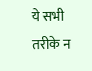ये सभी तरीके न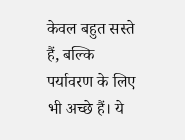केवल बहुत सस्ते हैं, बल्कि पर्यावरण के लिए भी अच्छे हैं। ये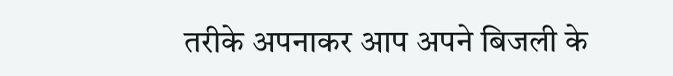तरीके अपनाकर आप अपने बिजली के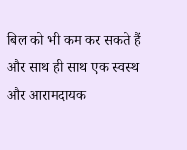बिल को भी कम कर सकते हैं और साथ ही साथ एक स्वस्थ और आरामदायक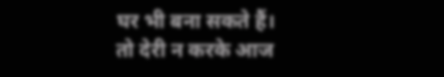घर भी बना सकते हैं। तो देरी न करके आज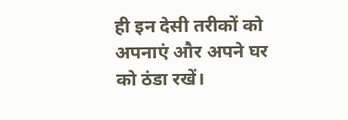ही इन देसी तरीकों को अपनाएं और अपने घर को ठंडा रखें।